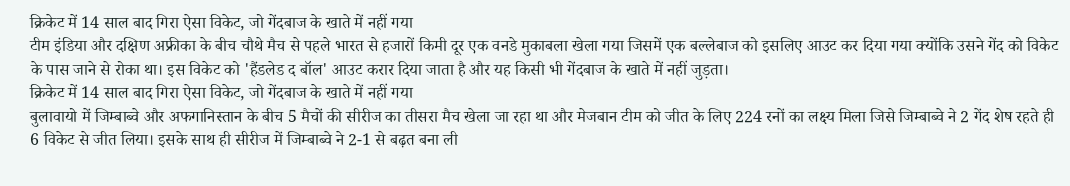क्रिकेट में 14 साल बाद गिरा ऐसा विकेट, जो गेंदबाज के खाते में नहीं गया
टीम इंडिया और दक्षिण अफ्रीका के बीच चौथे मैच से पहले भारत से हजारों किमी दूर एक वनडे मुकाबला खेला गया जिसमें एक बल्लेबाज को इसलिए आउट कर दिया गया क्योंकि उसने गेंद को विकेट के पास जाने से रोका था। इस विकेट को 'हैंडलेड द बॉल' आउट करार दिया जाता है और यह किसी भी गेंदबाज के खाते में नहीं जुड़ता।
क्रिकेट में 14 साल बाद गिरा ऐसा विकेट, जो गेंदबाज के खाते में नहीं गया
बुलावायो में जिम्बाब्वे और अफगानिस्तान के बीच 5 मैचों की सीरीज का तीसरा मैच खेला जा रहा था और मेजबान टीम को जीत के लिए 224 रनों का लक्ष्य मिला जिसे जिम्बाब्वे ने 2 गेंद शेष रहते ही 6 विकेट से जीत लिया। इसके साथ ही सीरीज में जिम्बाब्वे ने 2-1 से बढ़त बना ली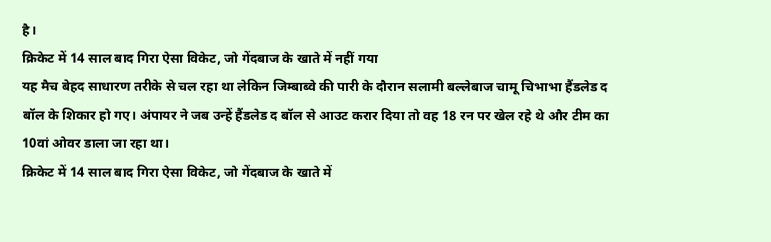है।
क्रिकेट में 14 साल बाद गिरा ऐसा विकेट, जो गेंदबाज के खाते में नहीं गया
यह मैच बेहद साधारण तरीके से चल रहा था लेकिन जिम्बाब्वे की पारी के दौरान सलामी बल्लेबाज चामू चिभाभा हैंडलेड द बॉल के शिकार हो गए। अंपायर ने जब उन्हें हैंडलेड द बॉल से आउट करार दिया तो वह 18 रन पर खेल रहे थे और टीम का 10वां ओवर डाला जा रहा था।
क्रिकेट में 14 साल बाद गिरा ऐसा विकेट, जो गेंदबाज के खाते में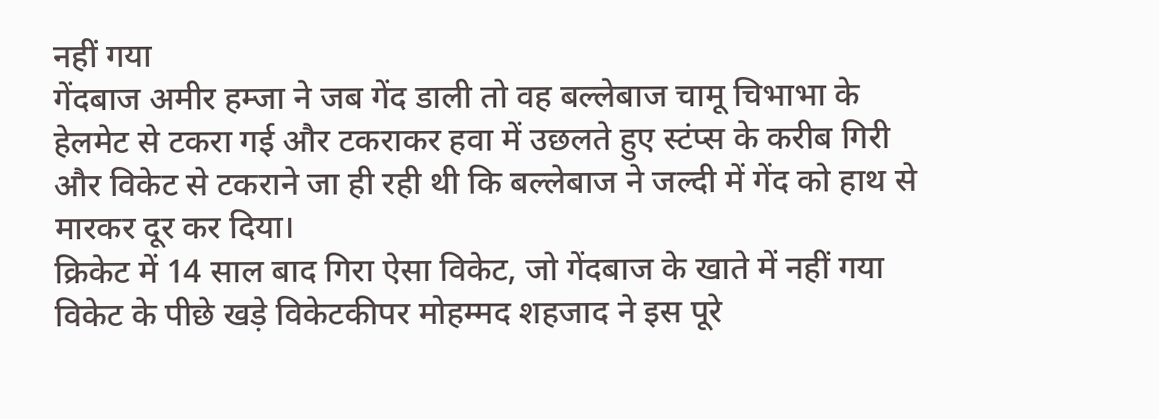नहीं गया
गेंदबाज अमीर हम्जा ने जब गेंद डाली तो वह बल्लेबाज चामू चिभाभा के हेलमेट से टकरा गई और टकराकर हवा में उछलते हुए स्टंप्स के करीब गिरी और विकेट से टकराने जा ही रही थी कि बल्लेबाज ने जल्दी में गेंद को हाथ से मारकर दूर कर दिया।
क्रिकेट में 14 साल बाद गिरा ऐसा विकेट, जो गेंदबाज के खाते में नहीं गया
विकेट के पीछे खड़े विकेटकीपर मोहम्मद शहजाद ने इस पूरे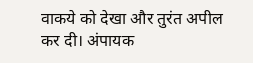वाकये को देखा और तुरंत अपील कर दी। अंपायक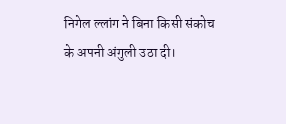निगेल ल्लांग ने बिना किसी संकोच के अपनी अंगुली उठा दी।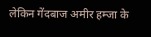लेकिन गेंदबाज अमीर हम्जा के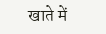खाते में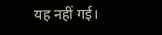यह नहीं गई।